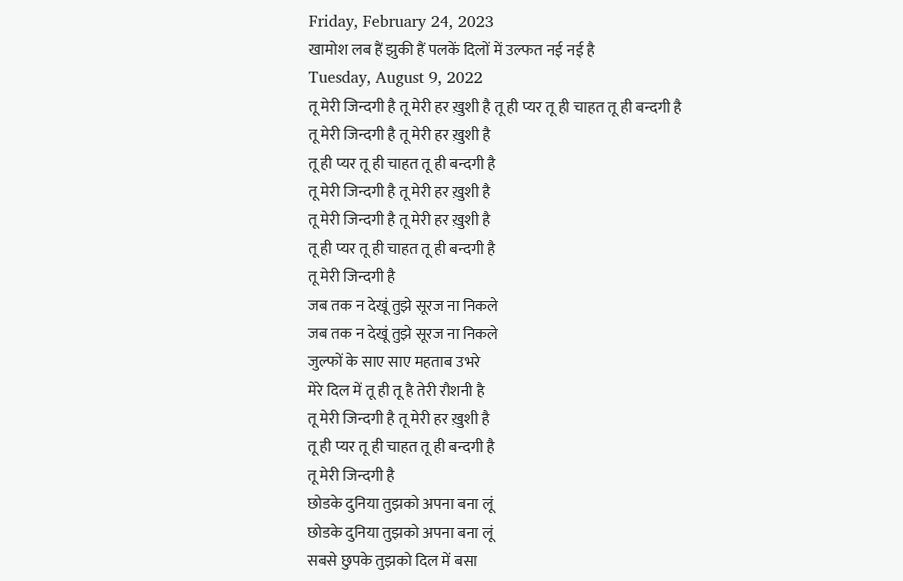Friday, February 24, 2023
खामोश लब हैं झुकी हैं पलकें दिलों में उल्फत नई नई है
Tuesday, August 9, 2022
तू मेरी जिन्दगी है तू मेरी हर ख़ुशी है तू ही प्यर तू ही चाहत तू ही बन्दगी है
तू मेरी जिन्दगी है तू मेरी हर ख़ुशी है
तू ही प्यर तू ही चाहत तू ही बन्दगी है
तू मेरी जिन्दगी है तू मेरी हर ख़ुशी है
तू मेरी जिन्दगी है तू मेरी हर ख़ुशी है
तू ही प्यर तू ही चाहत तू ही बन्दगी है
तू मेरी जिन्दगी है
जब तक न देखूं तुझे सूरज ना निकले
जब तक न देखूं तुझे सूरज ना निकले
जुल्फों के साए साए महताब उभरे
मेरे दिल में तू ही तू है तेरी रौशनी है
तू मेरी जिन्दगी है तू मेरी हर ख़ुशी है
तू ही प्यर तू ही चाहत तू ही बन्दगी है
तू मेरी जिन्दगी है
छोडके दुनिया तुझको अपना बना लूं
छोडके दुनिया तुझको अपना बना लूं
सबसे छुपके तुझको दिल में बसा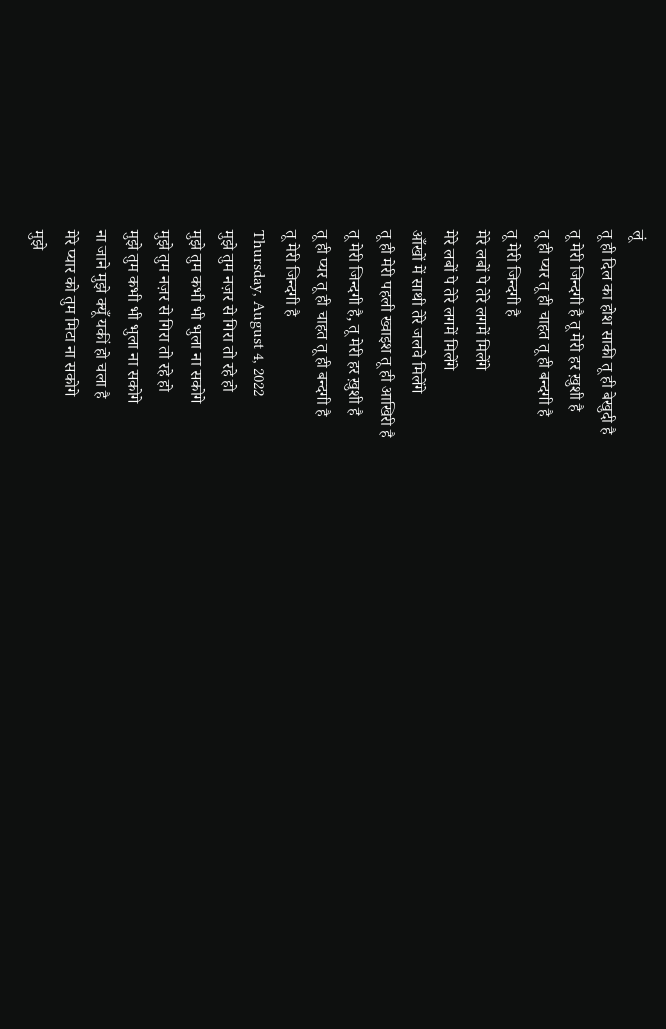लूं
तू ही दिल का होश साकी तू ही बेखुदी है
तू मेरी जिन्दगी है तू मेरी हर ख़ुशी है
तू ही प्यर तू ही चाहत तू ही बन्दगी है
तू मेरी जिन्दगी है
मेरे लबों पे तेरे लगमें मिलेंगे
मेरे लबों पे तेरे लगमें मिलेंगे
आँखों में साथी तेरे जलवे मिलेंगे
तू ही मेरी पहली ख्वाइश तू ही आखिरी है
तू मेरी जिन्दगी है, तू मेरी हर ख़ुशी है
तू ही प्यर तू ही चाहत तू ही बन्दगी है
तू मेरी जिन्दगी है
Thursday, August 4, 2022
मुझे तुम नज़र से गिरा तो रहे हो
मुझे तुम कभी भी भुला ना सकोगे
मुझे तुम नज़र से गिरा तो रहे हो
मुझे तुम कभी भी भुला ना सकोगे
ना जाने मुझे क्यूँ यकीं हो चला है
मेरे प्यार को तुम मिटा ना सकोगे
मुझे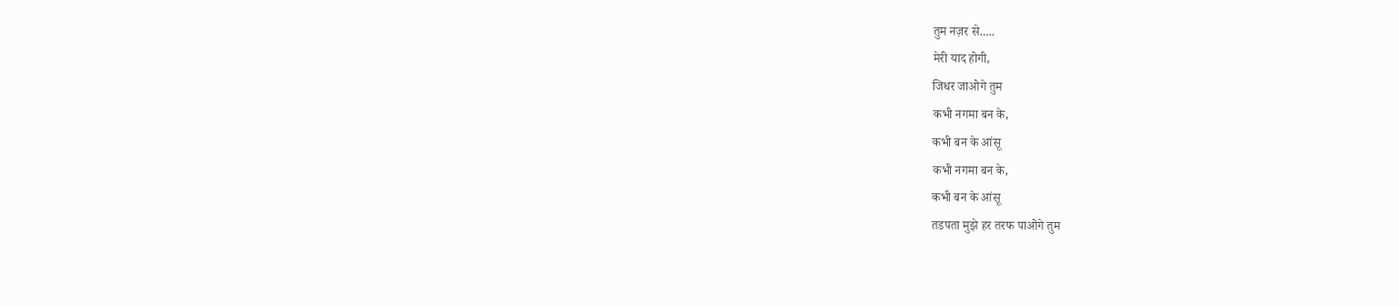तुम नज़र से.....
मेरी याद होगी,
जिधर जाओगे तुम
कभी नगमा बन के,
कभी बन के आंसू
कभी नगमा बन के,
कभी बन के आंसू
तडपता मुझे हर तरफ पाओगे तुम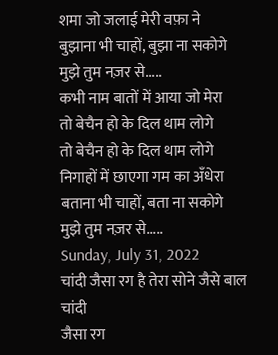शमा जो जलाई मेरी वफ़ा ने
बुझाना भी चाहों, बुझा ना सकोगे
मुझे तुम नज़र से.....
कभी नाम बातों में आया जो मेरा
तो बेचैन हो के दिल थाम लोगे
तो बेचैन हो के दिल थाम लोगे
निगाहों में छाएगा गम का अँधेरा
बताना भी चाहों, बता ना सकोगे
मुझे तुम नज़र से.....
Sunday, July 31, 2022
चांदी जैसा रग है तेरा सोने जैसे बाल
चांदी
जैसा रग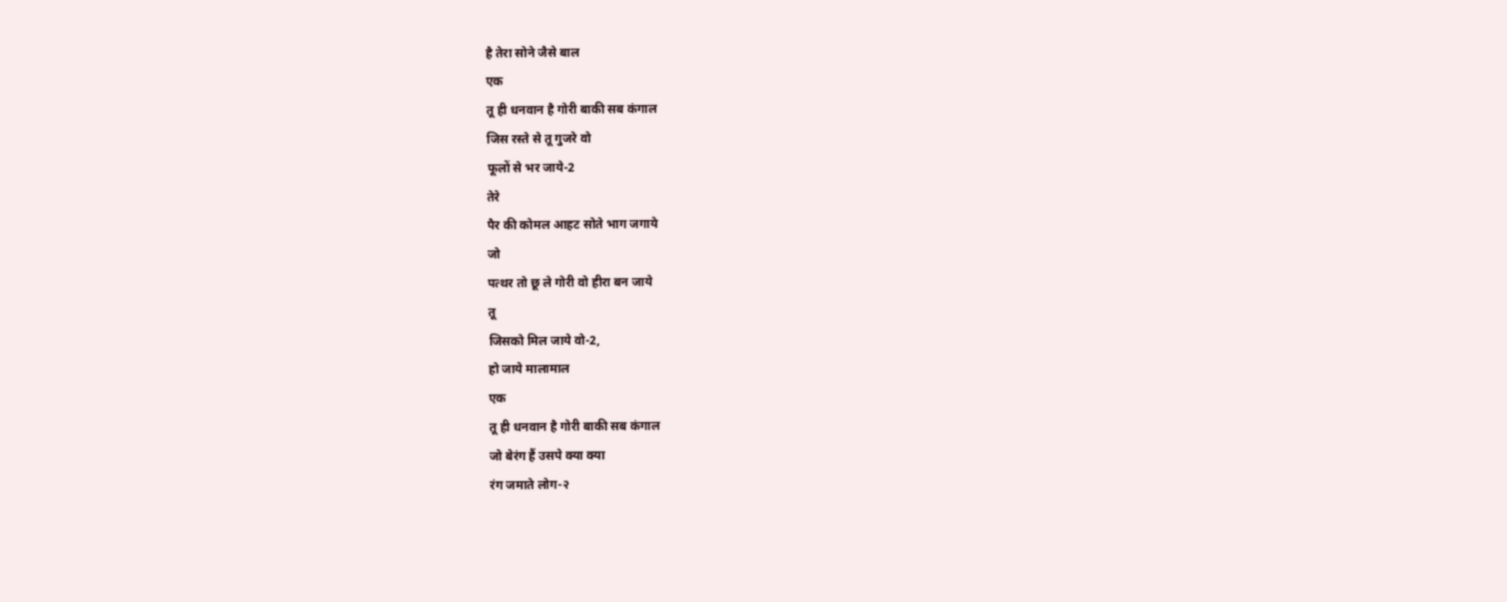है तेरा सोने जैसे बाल
एक
तू ही धनवान है गोरी बाकी सब कंगाल
जिस रस्ते से तू गुजरे वो
फूलों से भर जाये-2
तेरे
पैर की कोमल आहट सोते भाग जगाये
जो
पत्थर तो छू ले गोरी वो हीरा बन जाये
तू
जिसको मिल जाये वो-2,
हो जाये मालामाल
एक
तू ही धनवान है गोरी बाकी सब कंगाल
जो बेरंग हैं उसपे क्या क्या
रंग जमाते लोग-२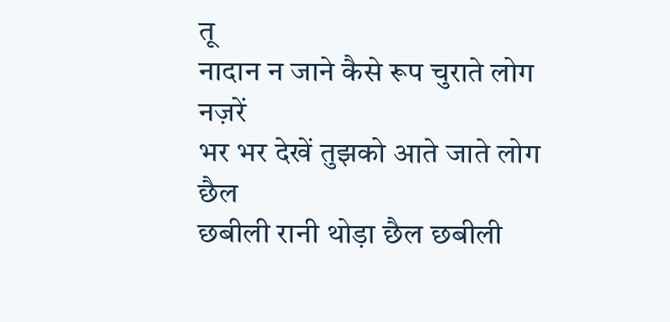तू
नादान न जाने कैसे रूप चुराते लोग
नज़रें
भर भर देखें तुझको आते जाते लोग
छैल
छबीली रानी थोड़ा छैल छबीली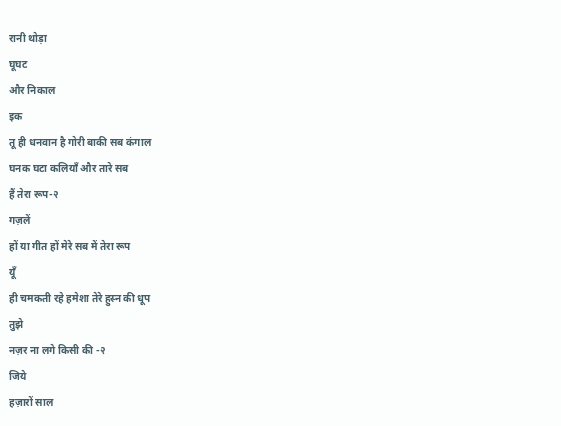रानी थोड़ा
घूघट
और निकाल
इक
तू ही धनवान है गोरी बाकी सब कंगाल
घनक घटा कलियाँ और तारे सब
हैं तेरा रूप-२
गज़लें
हों या गीत हों मेरे सब में तेरा रूप
यूँ
ही चमकती रहे हमेशा तेरे हुस्न की धूप
तुझे
नज़र ना लगे किसी की -२
जिये
हज़ारों साल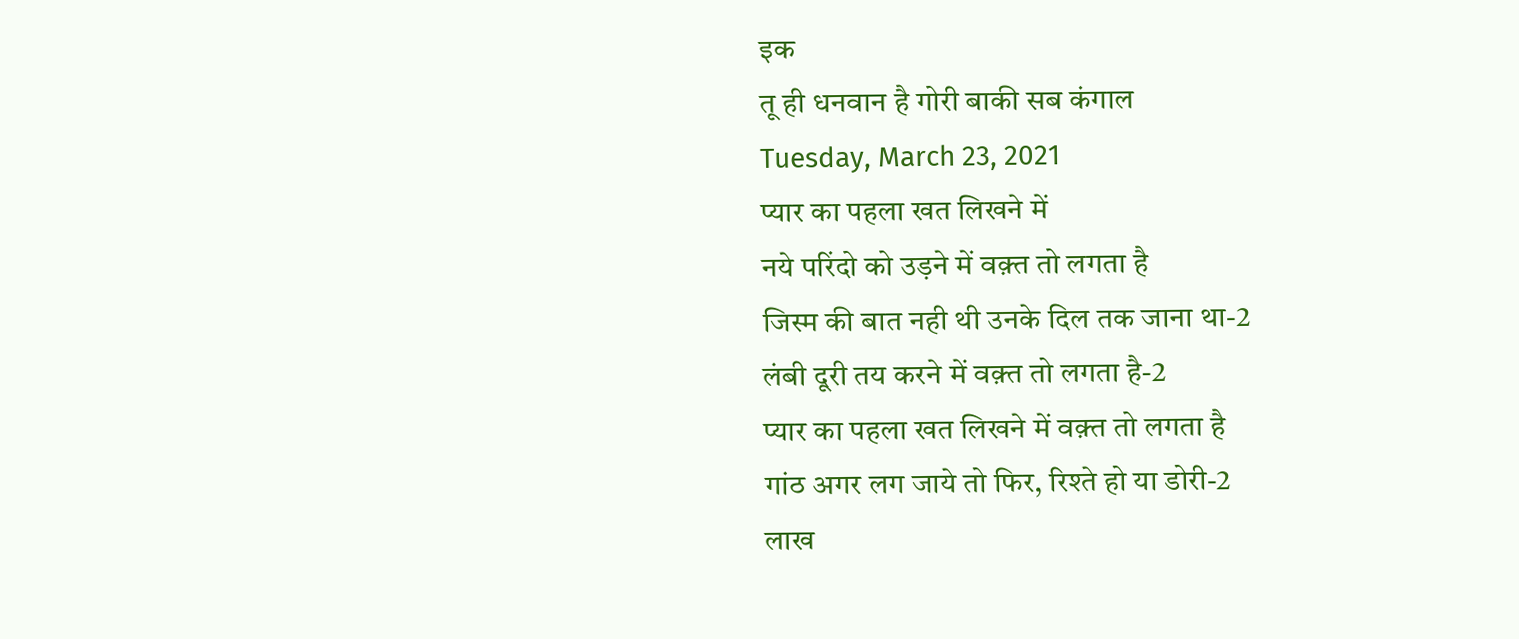इक
तू ही धनवान है गोरी बाकी सब कंगाल
Tuesday, March 23, 2021
प्यार का पहला खत लिखने में
नये परिंदो को उड़ने में वक़्त तो लगता है
जिस्म की बात नही थी उनके दिल तक जाना था-2
लंबी दूरी तय करने में वक़्त तो लगता है-2
प्यार का पहला खत लिखने में वक़्त तो लगता है
गांठ अगर लग जाये तो फिर, रिश्ते हो या डोरी-2
लाख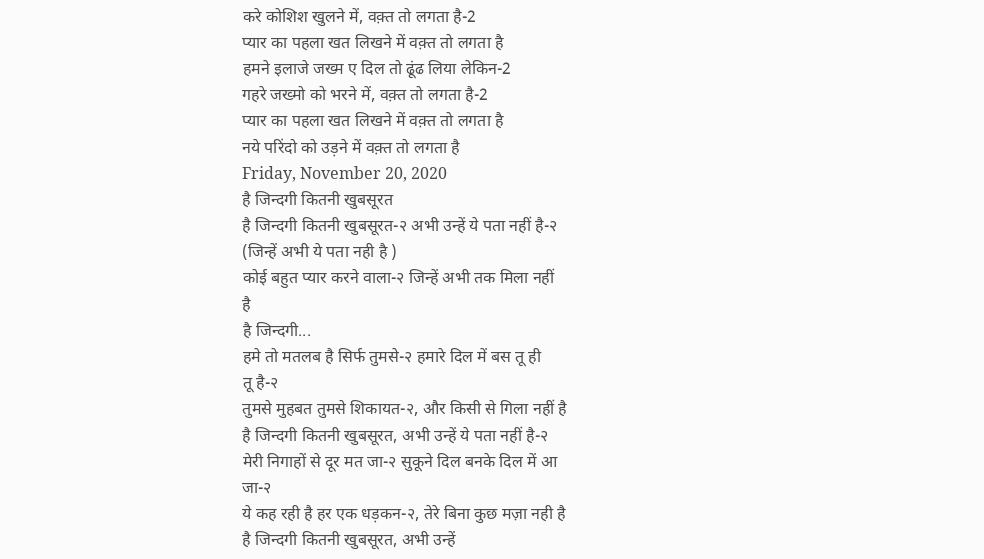करे कोशिश खुलने में, वक़्त तो लगता है-2
प्यार का पहला खत लिखने में वक़्त तो लगता है
हमने इलाजे जख्म ए दिल तो ढूंढ लिया लेकिन-2
गहरे जख्मो को भरने में, वक़्त तो लगता है-2
प्यार का पहला खत लिखने में वक़्त तो लगता है
नये परिंदो को उड़ने में वक़्त तो लगता है
Friday, November 20, 2020
है जिन्दगी कितनी खुबसूरत
है जिन्दगी कितनी खुबसूरत-२ अभी उन्हें ये पता नहीं है-२
(जिन्हें अभी ये पता नही है )
कोई बहुत प्यार करने वाला-२ जिन्हें अभी तक मिला नहीं
है
है जिन्दगी...
हमे तो मतलब है सिर्फ तुमसे-२ हमारे दिल में बस तू ही
तू है-२
तुमसे मुहबत तुमसे शिकायत-२, और किसी से गिला नहीं है
है जिन्दगी कितनी खुबसूरत, अभी उन्हें ये पता नहीं है-२
मेरी निगाहों से दूर मत जा-२ सुकूने दिल बनके दिल में आ
जा-२
ये कह रही है हर एक धड़कन-२, तेरे बिना कुछ मज़ा नही है
है जिन्दगी कितनी खुबसूरत, अभी उन्हें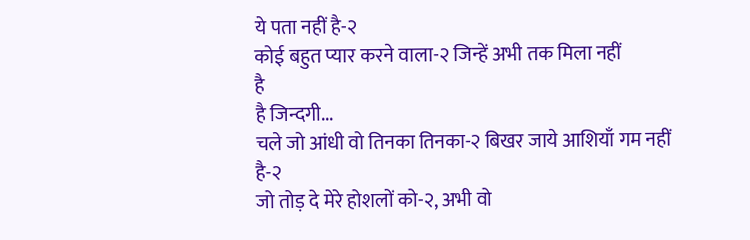ये पता नहीं है-२
कोई बहुत प्यार करने वाला-२ जिन्हें अभी तक मिला नहीं
है
है जिन्दगी...
चले जो आंधी वो तिनका तिनका-२ बिखर जाये आशियाँ गम नहीं
है-२
जो तोड़ दे मेरे होशलों को-२, अभी वो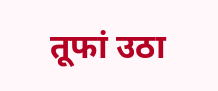तूफां उठा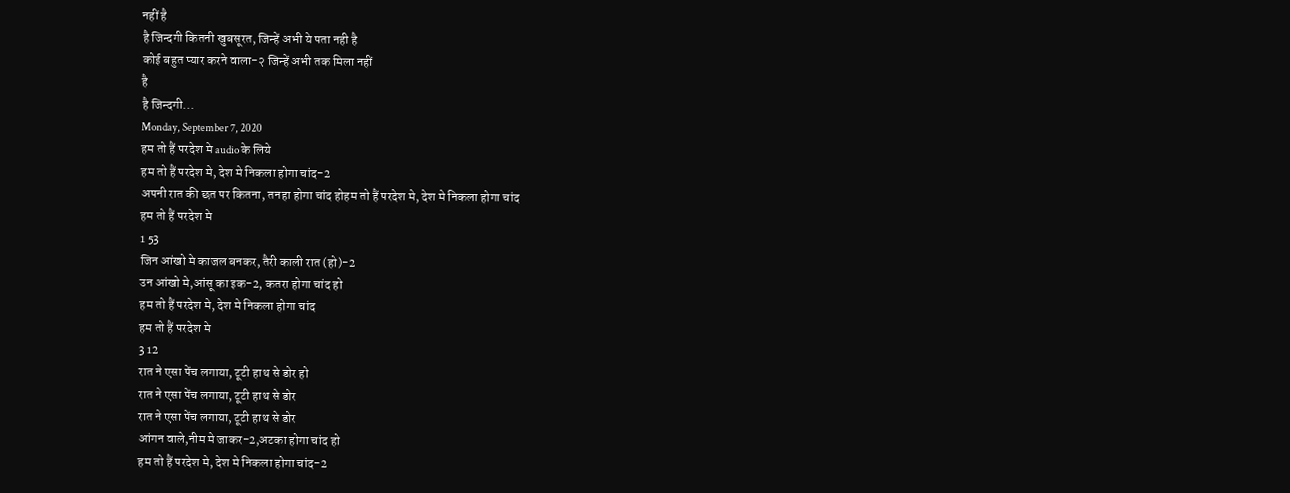नहीं है
है जिन्दगी कितनी खुबसूरत, जिन्हें अभी ये पता नही है
कोई बहुत प्यार करने वाला-२ जिन्हें अभी तक मिला नहीं
है
है जिन्दगी...
Monday, September 7, 2020
हम तो हैं परदेश मे audio के लिये
हम तो हैं परदेश मे, देश मे निकला होगा चांद-2
अपनी रात की छत पर कितना, तनहा होगा चांद होहम तो हैं परदेश मे, देश मे निकला होगा चांद
हम तो हैं परदेश मे
1 53
जिन आंखो मे काजल बनकर, तैरी काली रात (हो)-2
उन आंखो मे,आंसू का इक-2, कतरा होगा चांद हो
हम तो हैं परदेश मे, देश मे निकला होगा चांद
हम तो हैं परदेश मे
3 12
रात ने एसा पेंच लगाया, टूटी हाथ से डोर हो
रात ने एसा पेंच लगाया, टूटी हाथ से डोर
रात ने एसा पेंच लगाया, टूटी हाथ से डोर
आंगन वाले,नीम मे जाकर-2,अटका होगा चांद हो
हम तो हैं परदेश मे, देश मे निकला होगा चांद-2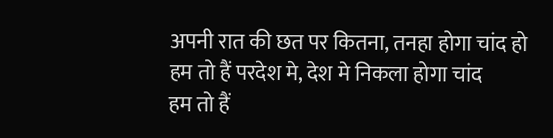अपनी रात की छत पर कितना, तनहा होगा चांद हो
हम तो हैं परदेश मे, देश मे निकला होगा चांद
हम तो हैं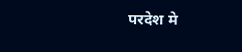परदेश मे